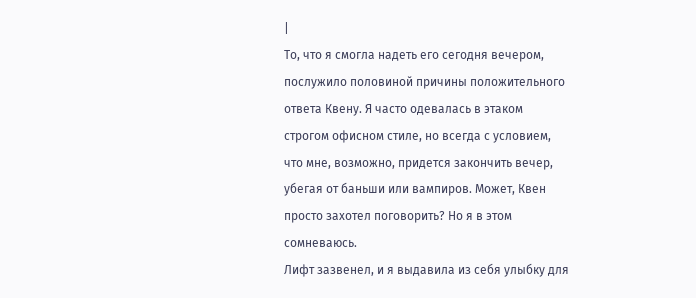|
То, что я смогла надеть его сегодня вечером, послужило половиной причины положительного ответа Квену. Я часто одевалась в этаком строгом офисном стиле, но всегда с условием, что мне, возможно, придется закончить вечер, убегая от баньши или вампиров. Может, Квен просто захотел поговорить? Но я в этом сомневаюсь.
Лифт зазвенел, и я выдавила из себя улыбку для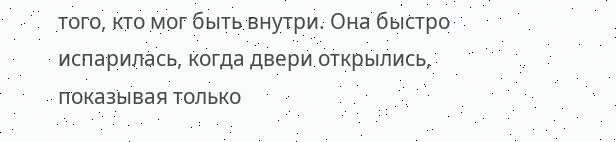того, кто мог быть внутри. Она быстро испарилась, когда двери открылись, показывая только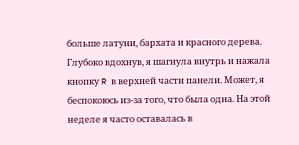больше латуни, бархата и красного дерева. Глубоко вдохнув, я шагнула внутрь и нажала кнопку R в верхней части панели. Может, я беспокоюсь из-за того, что была одна. На этой неделе я часто оставалась в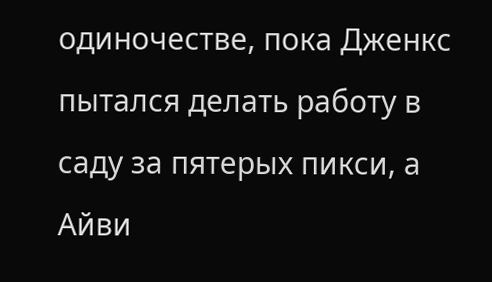одиночестве, пока Дженкс пытался делать работу в саду за пятерых пикси, а Айви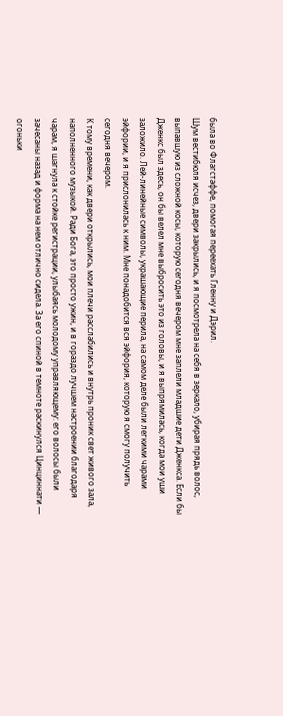была во Флагстаффе, помогая переехать Гленну и Дэрил.
Шум вестибюля исчез, двери закрылись, и я посмотрела на себя в зеркало, убирая прядь волос, выпавшую из сложной косы, которую сегодня вечером мне заплели младшие дети Дженкса. Если бы Дженкс был здесь, он бы велел мне выбросить это из головы, и я выпрямилась, когда мои уши заложило. Лей-линейные символы, украшающие перила, на самом деле были легкими чарами эйфории, и я прислонилась к ним. Мне понадобится вся эйфория, которую я смогу получить сегодня вечером.
К тому времени, как двери открылись, мои плечи расслабились и внутрь проник свет живого зала, наполненного музыкой. Ради Бога, это просто ужин, и в гораздо лучшем настроении благодаря чарам, я шагнула к стойке регистрации, улыбаясь молодому управляющему: его волосы были зачесаны назад и форма на нем отлично сидела. За его спиной в темноте раскинулся Цинциннати — огоньки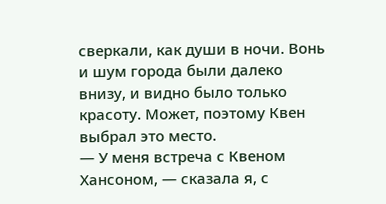сверкали, как души в ночи. Вонь и шум города были далеко внизу, и видно было только красоту. Может, поэтому Квен выбрал это место.
— У меня встреча с Квеном Хансоном, — сказала я, с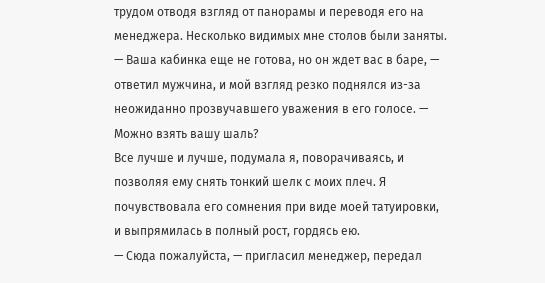трудом отводя взгляд от панорамы и переводя его на менеджера. Несколько видимых мне столов были заняты.
— Ваша кабинка еще не готова, но он ждет вас в баре, — ответил мужчина, и мой взгляд резко поднялся из-за неожиданно прозвучавшего уважения в его голосе. — Можно взять вашу шаль?
Все лучше и лучше, подумала я, поворачиваясь, и позволяя ему снять тонкий шелк с моих плеч. Я почувствовала его сомнения при виде моей татуировки, и выпрямилась в полный рост, гордясь ею.
— Сюда пожалуйста, — пригласил менеджер, передал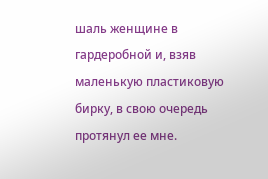шаль женщине в гардеробной и, взяв маленькую пластиковую бирку, в свою очередь протянул ее мне.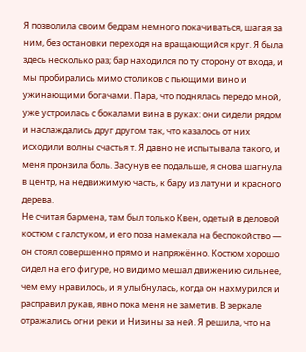Я позволила своим бедрам немного покачиваться, шагая за ним, без остановки переходя на вращающийся круг. Я была здесь несколько раз; бар находился по ту сторону от входа, и мы пробирались мимо столиков с пьющими вино и ужинающими богачами. Пара, что поднялась передо мной, уже устроилась с бокалами вина в руках: они сидели рядом и наслаждались друг другом так, что казалось от них исходили волны счастья т. Я давно не испытывала такого, и меня пронзила боль. Засунув ее подальше, я снова шагнула в центр, на недвижимую часть, к бару из латуни и красного дерева.
Не считая бармена, там был только Квен, одетый в деловой костюм с галстуком, и его поза намекала на беспокойство — он стоял совершенно прямо и напряжённо. Костюм хорошо сидел на его фигуре, но видимо мешал движению сильнее, чем ему нравилось, и я улыбнулась, когда он нахмурился и расправил рукав, явно пока меня не заметив. В зеркале отражались огни реки и Низины за ней. Я решила, что на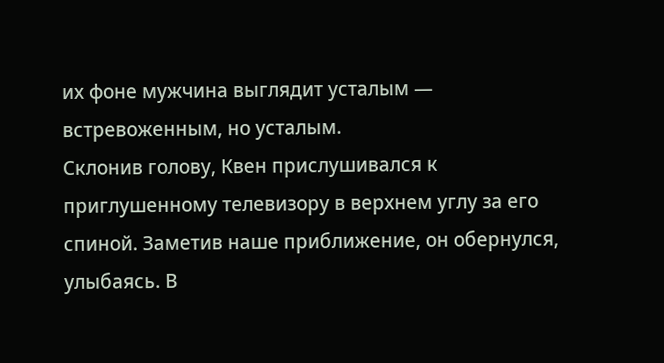их фоне мужчина выглядит усталым — встревоженным, но усталым.
Склонив голову, Квен прислушивался к приглушенному телевизору в верхнем углу за его спиной. Заметив наше приближение, он обернулся, улыбаясь. В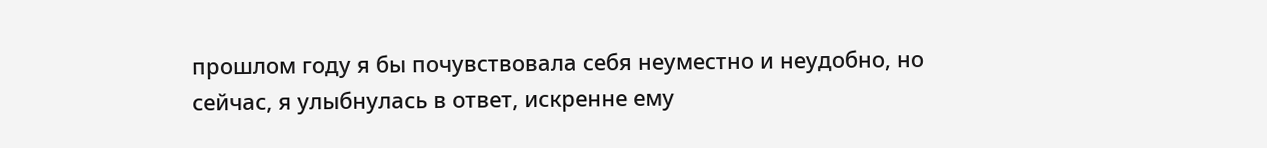прошлом году я бы почувствовала себя неуместно и неудобно, но сейчас, я улыбнулась в ответ, искренне ему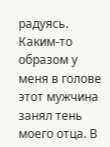радуясь. Каким-то образом у меня в голове этот мужчина занял тень моего отца. В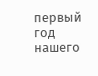первый год нашего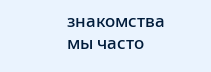знакомства мы часто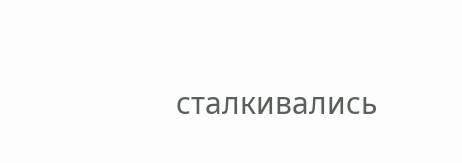сталкивались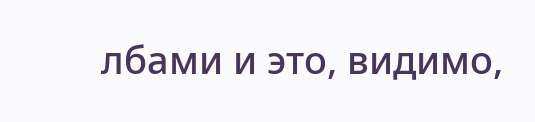лбами и это, видимо,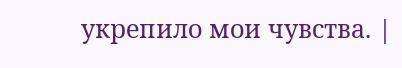укрепило мои чувства. |